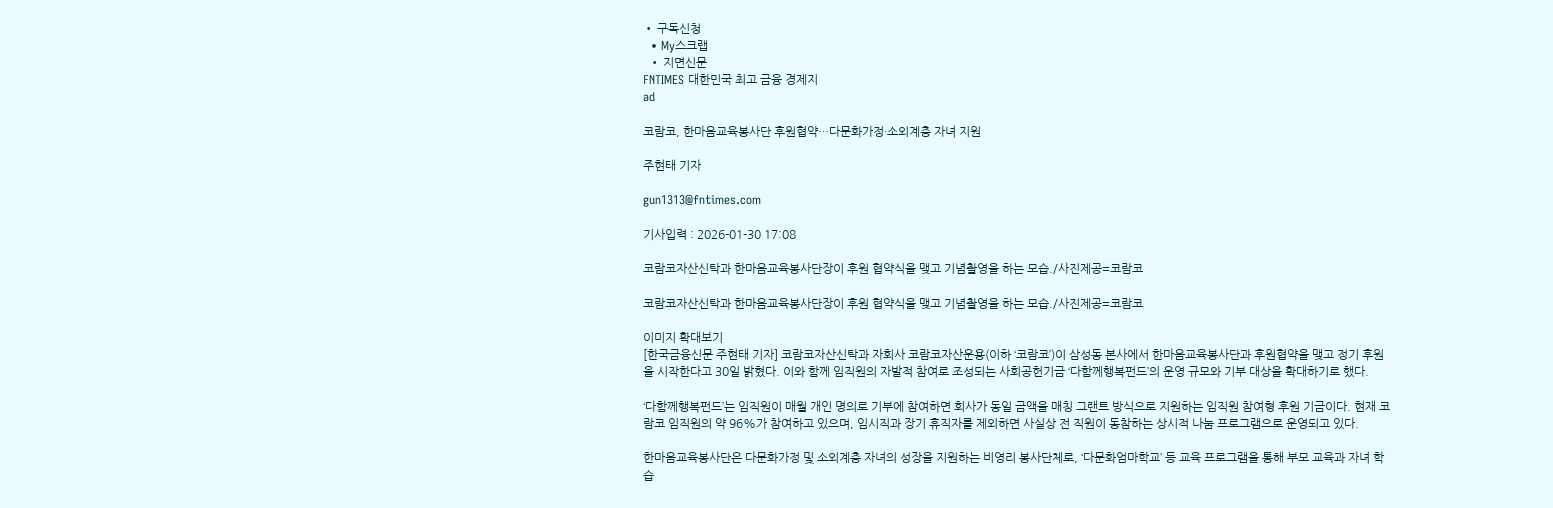• 구독신청
  • My스크랩
  • 지면신문
FNTIMES 대한민국 최고 금융 경제지
ad

코람코, 한마음교육봉사단 후원협약…다문화가정·소외계층 자녀 지원

주현태 기자

gun1313@fntimes.com

기사입력 : 2026-01-30 17:08

코람코자산신탁과 한마음교육봉사단장이 후원 협약식을 맺고 기념촬영을 하는 모습./사진제공=코람코

코람코자산신탁과 한마음교육봉사단장이 후원 협약식을 맺고 기념촬영을 하는 모습./사진제공=코람코

이미지 확대보기
[한국금융신문 주현태 기자] 코람코자산신탁과 자회사 코람코자산운용(이하 ‘코람코’)이 삼성동 본사에서 한마음교육봉사단과 후원협약을 맺고 정기 후원을 시작한다고 30일 밝혔다. 이와 함께 임직원의 자발적 참여로 조성되는 사회공헌기금 ‘다함께행복펀드’의 운영 규모와 기부 대상을 확대하기로 했다.

‘다함께행복펀드’는 임직원이 매월 개인 명의로 기부에 참여하면 회사가 동일 금액을 매칭 그랜트 방식으로 지원하는 임직원 참여형 후원 기금이다. 현재 코람코 임직원의 약 96%가 참여하고 있으며, 임시직과 장기 휴직자를 제외하면 사실상 전 직원이 동참하는 상시적 나눔 프로그램으로 운영되고 있다.

한마음교육봉사단은 다문화가정 및 소외계층 자녀의 성장을 지원하는 비영리 봉사단체로, ‘다문화엄마학교’ 등 교육 프로그램을 통해 부모 교육과 자녀 학습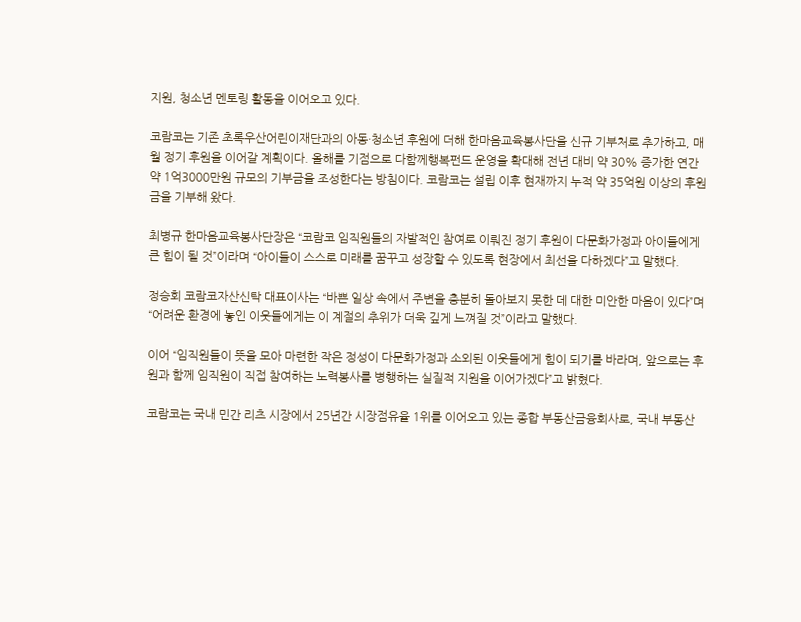지원, 청소년 멘토링 활동을 이어오고 있다.

코람코는 기존 초록우산어린이재단과의 아동·청소년 후원에 더해 한마음교육봉사단을 신규 기부처로 추가하고, 매월 정기 후원을 이어갈 계획이다. 올해를 기점으로 다함께행복펀드 운영을 확대해 전년 대비 약 30% 증가한 연간 약 1억3000만원 규모의 기부금을 조성한다는 방침이다. 코람코는 설립 이후 현재까지 누적 약 35억원 이상의 후원금을 기부해 왔다.

최병규 한마음교육봉사단장은 “코람코 임직원들의 자발적인 참여로 이뤄진 정기 후원이 다문화가정과 아이들에게 큰 힘이 될 것”이라며 “아이들이 스스로 미래를 꿈꾸고 성장할 수 있도록 현장에서 최선을 다하겠다”고 말했다.

정승회 코람코자산신탁 대표이사는 “바쁜 일상 속에서 주변을 충분히 돌아보지 못한 데 대한 미안한 마음이 있다”며 “어려운 환경에 놓인 이웃들에게는 이 계절의 추위가 더욱 깊게 느껴질 것”이라고 말했다.

이어 “임직원들이 뜻을 모아 마련한 작은 정성이 다문화가정과 소외된 이웃들에게 힘이 되기를 바라며, 앞으로는 후원과 함께 임직원이 직접 참여하는 노력봉사를 병행하는 실질적 지원을 이어가겠다”고 밝혔다.

코람코는 국내 민간 리츠 시장에서 25년간 시장점유율 1위를 이어오고 있는 종합 부동산금융회사로, 국내 부동산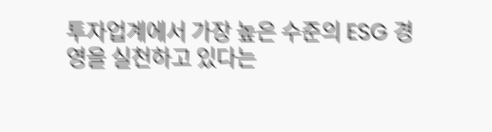투자업계에서 가장 높은 수준의 ESG 경영을 실천하고 있다는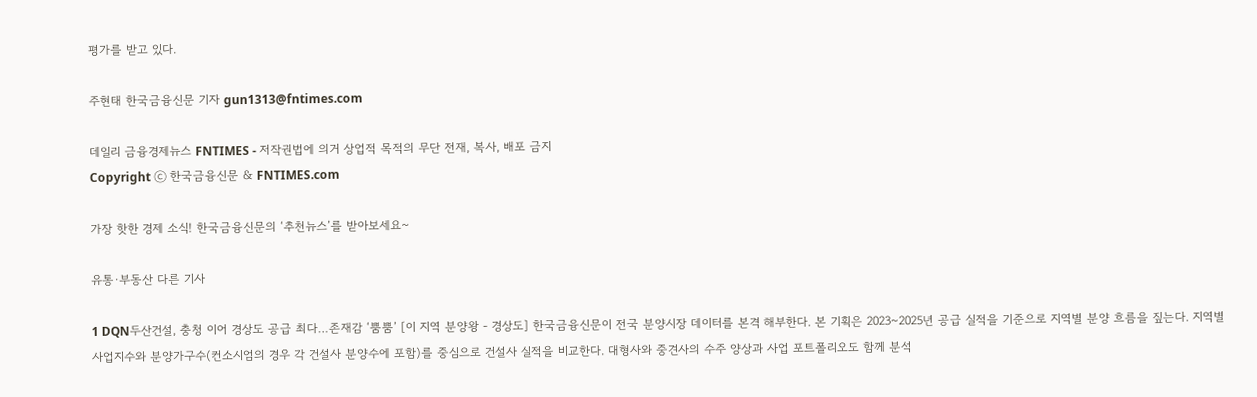평가를 받고 있다.

주현태 한국금융신문 기자 gun1313@fntimes.com

데일리 금융경제뉴스 FNTIMES - 저작권법에 의거 상업적 목적의 무단 전재, 복사, 배포 금지
Copyright ⓒ 한국금융신문 & FNTIMES.com

가장 핫한 경제 소식! 한국금융신문의 ‘추천뉴스’를 받아보세요~

유통·부동산 다른 기사

1 DQN두산건설, 충청 이어 경상도 공급 최다…존재감 ‘뿜뿜’ [이 지역 분양왕 - 경상도] 한국금융신문이 전국 분양시장 데이터를 본격 해부한다. 본 기획은 2023~2025년 공급 실적을 기준으로 지역별 분양 흐름을 짚는다. 지역별 사업지수와 분양가구수(컨소시엄의 경우 각 건설사 분양수에 포함)를 중심으로 건설사 실적을 비교한다. 대형사와 중견사의 수주 양상과 사업 포트폴리오도 함께 분석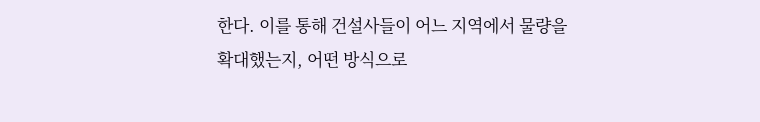한다. 이를 통해 건설사들이 어느 지역에서 물량을 확대했는지, 어떤 방식으로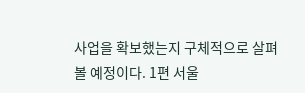사업을 확보했는지 구체적으로 살펴볼 예정이다. 1편 서울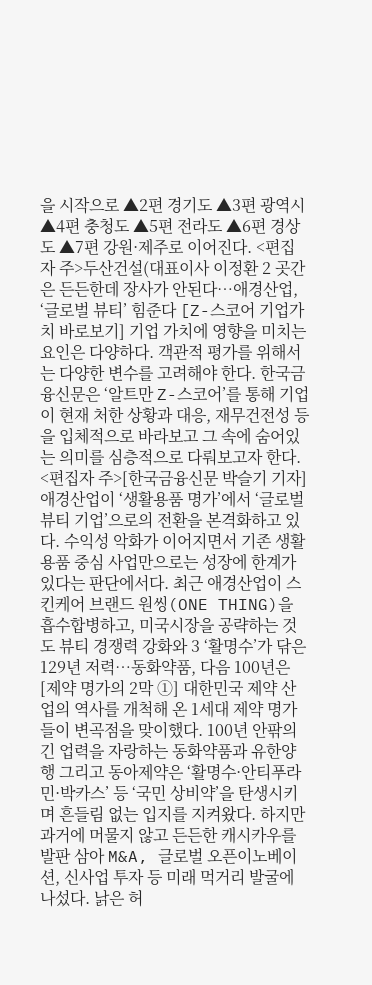을 시작으로 ▲2편 경기도 ▲3편 광역시 ▲4편 충청도 ▲5편 전라도 ▲6편 경상도 ▲7편 강원·제주로 이어진다. <편집자 주>두산건설(대표이사 이정환 2 곳간은 든든한데 장사가 안된다…애경산업, ‘글로벌 뷰티’ 힘준다 [Z-스코어 기업가치 바로보기] 기업 가치에 영향을 미치는 요인은 다양하다. 객관적 평가를 위해서는 다양한 변수를 고려해야 한다. 한국금융신문은 ‘알트만 Z-스코어’를 통해 기업이 현재 처한 상황과 대응, 재무건전성 등을 입체적으로 바라보고 그 속에 숨어있는 의미를 심층적으로 다뤄보고자 한다. <편집자 주>[한국금융신문 박슬기 기자] 애경산업이 ‘생활용품 명가’에서 ‘글로벌 뷰티 기업’으로의 전환을 본격화하고 있다. 수익성 악화가 이어지면서 기존 생활용품 중심 사업만으로는 성장에 한계가 있다는 판단에서다. 최근 애경산업이 스킨케어 브랜드 원씽(ONE THING)을 흡수합병하고, 미국시장을 공략하는 것도 뷰티 경쟁력 강화와 3 ‘활명수’가 닦은 129년 저력…동화약품, 다음 100년은 [제약 명가의 2막 ①] 대한민국 제약 산업의 역사를 개척해 온 1세대 제약 명가들이 변곡점을 맞이했다. 100년 안팎의 긴 업력을 자랑하는 동화약품과 유한양행 그리고 동아제약은 ‘활명수·안티푸라민·박카스’ 등 ‘국민 상비약’을 탄생시키며 흔들림 없는 입지를 지켜왔다. 하지만 과거에 머물지 않고 든든한 캐시카우를 발판 삼아 M&A, 글로벌 오픈이노베이션, 신사업 투자 등 미래 먹거리 발굴에 나섰다. 낡은 허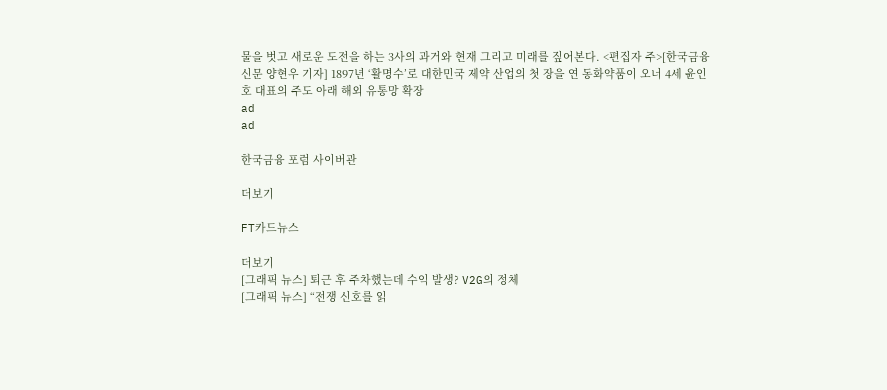물을 벗고 새로운 도전을 하는 3사의 과거와 현재 그리고 미래를 짚어본다. <편집자 주>[한국금융신문 양현우 기자] 1897년 ‘활명수’로 대한민국 제약 산업의 첫 장을 연 동화약품이 오너 4세 윤인호 대표의 주도 아래 해외 유통망 확장
ad
ad

한국금융 포럼 사이버관

더보기

FT카드뉴스

더보기
[그래픽 뉴스] 퇴근 후 주차했는데 수익 발생? V2G의 정체
[그래픽 뉴스] “전쟁 신호를 읽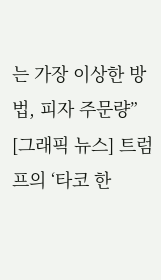는 가장 이상한 방법, 피자 주문량”
[그래픽 뉴스] 트럼프의 ‘타코 한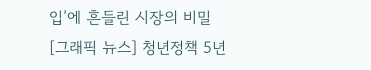입’에 흔들린 시장의 비밀
[그래픽 뉴스] 청년정책 5년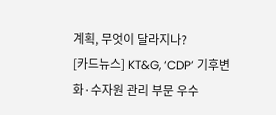계획, 무엇이 달라지나?
[카드뉴스] KT&G, ‘CDP’ 기후변화·수자원 관리 부문 우수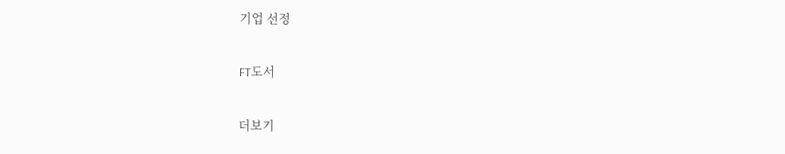기업 선정

FT도서

더보기